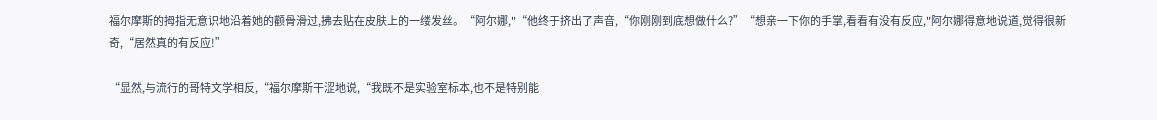福尔摩斯的拇指无意识地沿着她的颧骨滑过,拂去贴在皮肤上的一缕发丝。“阿尔娜,"“他终于挤出了声音,“你刚刚到底想做什么?”“想亲一下你的手掌,看看有没有反应,"阿尔娜得意地说道,觉得很新奇,“居然真的有反应!”

“显然,与流行的哥特文学相反,“福尔摩斯干涩地说,“我既不是实验室标本,也不是特别能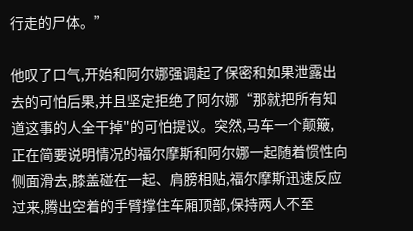行走的尸体。”

他叹了口气,开始和阿尔娜强调起了保密和如果泄露出去的可怕后果,并且坚定拒绝了阿尔娜“那就把所有知道这事的人全干掉"的可怕提议。突然,马车一个颠簸,正在简要说明情况的福尔摩斯和阿尔娜一起随着惯性向侧面滑去,膝盖碰在一起、肩膀相贴,福尔摩斯迅速反应过来,腾出空着的手臂撑住车厢顶部,保持两人不至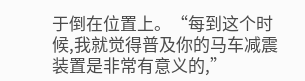于倒在位置上。“每到这个时候,我就觉得普及你的马车减震装置是非常有意义的,”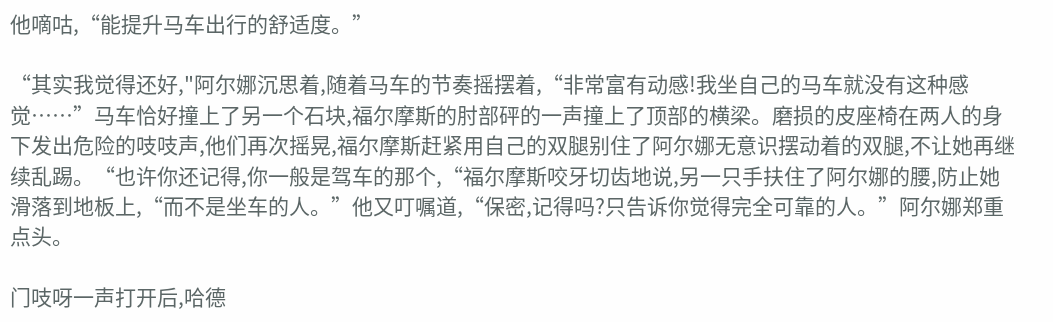他嘀咕,“能提升马车出行的舒适度。”

“其实我觉得还好,"阿尔娜沉思着,随着马车的节奏摇摆着,“非常富有动感!我坐自己的马车就没有这种感觉……”马车恰好撞上了另一个石块,福尔摩斯的肘部砰的一声撞上了顶部的横梁。磨损的皮座椅在两人的身下发出危险的吱吱声,他们再次摇晃,福尔摩斯赶紧用自己的双腿别住了阿尔娜无意识摆动着的双腿,不让她再继续乱踢。“也许你还记得,你一般是驾车的那个,“福尔摩斯咬牙切齿地说,另一只手扶住了阿尔娜的腰,防止她滑落到地板上,“而不是坐车的人。”他又叮嘱道,“保密,记得吗?只告诉你觉得完全可靠的人。”阿尔娜郑重点头。

门吱呀一声打开后,哈德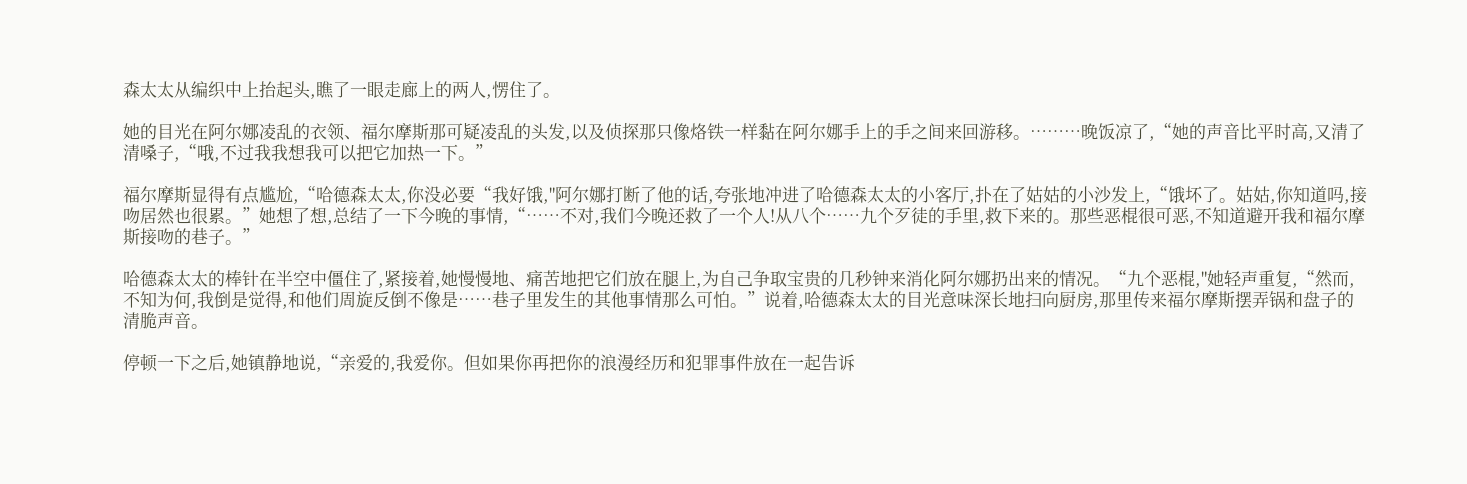森太太从编织中上抬起头,瞧了一眼走廊上的两人,愣住了。

她的目光在阿尔娜凌乱的衣领、福尔摩斯那可疑凌乱的头发,以及侦探那只像烙铁一样黏在阿尔娜手上的手之间来回游移。………晚饭凉了,“她的声音比平时高,又清了清嗓子,“哦,不过我我想我可以把它加热一下。”

福尔摩斯显得有点尴尬,“哈德森太太,你没必要“我好饿,"阿尔娜打断了他的话,夸张地冲进了哈德森太太的小客厅,扑在了姑姑的小沙发上,“饿坏了。姑姑,你知道吗,接吻居然也很累。”她想了想,总结了一下今晚的事情,“……不对,我们今晚还救了一个人!从八个……九个歹徒的手里,救下来的。那些恶棍很可恶,不知道避开我和福尔摩斯接吻的巷子。”

哈德森太太的棒针在半空中僵住了,紧接着,她慢慢地、痛苦地把它们放在腿上,为自己争取宝贵的几秒钟来消化阿尔娜扔出来的情况。“九个恶棍,"她轻声重复,“然而,不知为何,我倒是觉得,和他们周旋反倒不像是……巷子里发生的其他事情那么可怕。”说着,哈德森太太的目光意味深长地扫向厨房,那里传来福尔摩斯摆弄锅和盘子的清脆声音。

停顿一下之后,她镇静地说,“亲爱的,我爱你。但如果你再把你的浪漫经历和犯罪事件放在一起告诉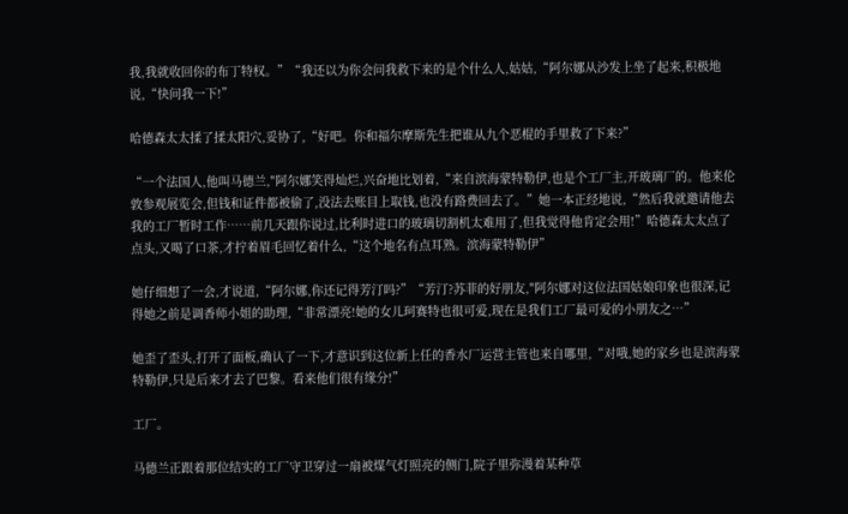我,我就收回你的布丁特权。”“我还以为你会问我救下来的是个什么人,姑姑,“阿尔娜从沙发上坐了起来,积极地说,“快问我一下!”

哈德森太太揉了揉太阳穴,妥协了,“好吧。你和福尔摩斯先生把谁从九个恶棍的手里救了下来?”

“一个法国人,他叫马德兰,"阿尔娜笑得灿烂,兴奋地比划着,“来自滨海蒙特勒伊,也是个工厂主,开玻璃厂的。他来伦敦参观展览会,但钱和证件都被偷了,没法去账目上取钱,也没有路费回去了。”她一本正经地说,“然后我就邀请他去我的工厂暂时工作……前几天跟你说过,比利时进口的玻璃切割机太难用了,但我觉得他肯定会用!”哈德森太太点了点头,又喝了口茶,才拧着眉毛回忆着什么,“这个地名有点耳熟。滨海蒙特勒伊”

她仔细想了一会,才说道,“阿尔娜,你还记得芳汀吗?”“芳汀?苏菲的好朋友,"阿尔娜对这位法国姑娘印象也很深,记得她之前是调香师小姐的助理,“非常漂亮!她的女儿珂赛特也很可爱,现在是我们工厂最可爱的小朋友之…”

她歪了歪头,打开了面板,确认了一下,才意识到这位新上任的香水厂运营主管也来自哪里,“对哦,她的家乡也是滨海蒙特勒伊,只是后来才去了巴黎。看来他们很有缘分!”

工厂。

马德兰正跟着那位结实的工厂守卫穿过一扇被煤气灯照亮的侧门,院子里弥漫着某种草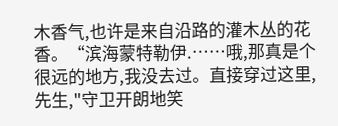木香气,也许是来自沿路的灌木丛的花香。“滨海蒙特勒伊.……哦,那真是个很远的地方,我没去过。直接穿过这里,先生,"守卫开朗地笑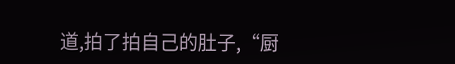道,拍了拍自己的肚子,“厨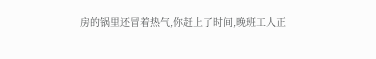房的锅里还冒着热气,你赶上了时间,晚班工人正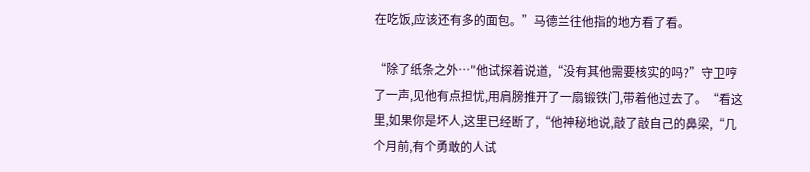在吃饭,应该还有多的面包。”马德兰往他指的地方看了看。

“除了纸条之外…"他试探着说道,“没有其他需要核实的吗?”守卫哼了一声,见他有点担忧,用肩膀推开了一扇锻铁门,带着他过去了。“看这里,如果你是坏人,这里已经断了,“他神秘地说,敲了敲自己的鼻梁,“几个月前,有个勇敢的人试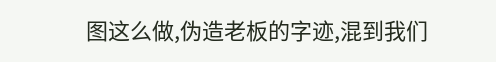图这么做,伪造老板的字迹,混到我们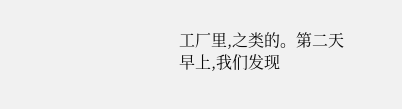工厂里,之类的。第二天早上,我们发现